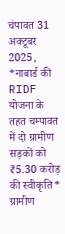चंपावत 31 अक्टूबर 2025,
*नाबार्ड की RIDF योजना के तहत चम्पावत में दो ग्रामीण सड़कों को ₹5.30 करोड़ की स्वीकृति*
ग्रामीण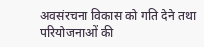अवसंरचना विकास को गति देने तथा परियोजनाओं की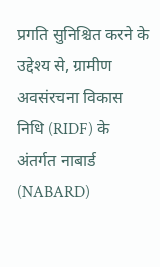प्रगति सुनिश्चित करने के उद्देश्य से, ग्रामीण अवसंरचना विकास निधि (RIDF) के अंतर्गत नाबार्ड (NABARD)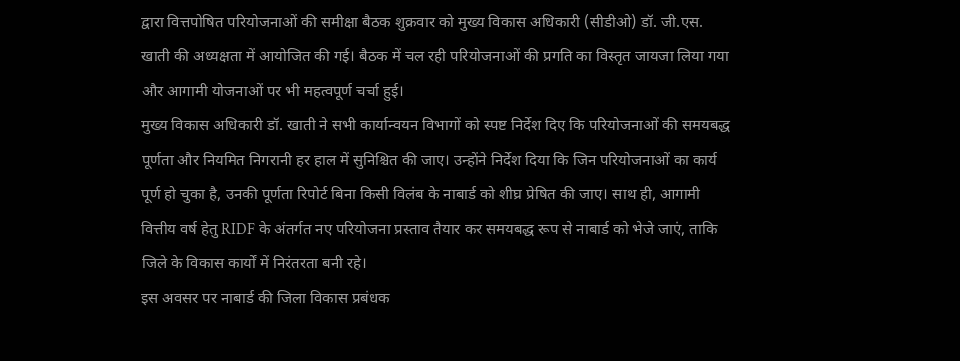द्वारा वित्तपोषित परियोजनाओं की समीक्षा बैठक शुक्रवार को मुख्य विकास अधिकारी (सीडीओ) डॉ. जी.एस. खाती की अध्यक्षता में आयोजित की गई। बैठक में चल रही परियोजनाओं की प्रगति का विस्तृत जायजा लिया गया और आगामी योजनाओं पर भी महत्वपूर्ण चर्चा हुई।
मुख्य विकास अधिकारी डॉ. खाती ने सभी कार्यान्वयन विभागों को स्पष्ट निर्देश दिए कि परियोजनाओं की समयबद्ध पूर्णता और नियमित निगरानी हर हाल में सुनिश्चित की जाए। उन्होंने निर्देश दिया कि जिन परियोजनाओं का कार्य पूर्ण हो चुका है, उनकी पूर्णता रिपोर्ट बिना किसी विलंब के नाबार्ड को शीघ्र प्रेषित की जाए। साथ ही, आगामी वित्तीय वर्ष हेतु RIDF के अंतर्गत नए परियोजना प्रस्ताव तैयार कर समयबद्ध रूप से नाबार्ड को भेजे जाएं, ताकि जिले के विकास कार्यों में निरंतरता बनी रहे।
इस अवसर पर नाबार्ड की जिला विकास प्रबंधक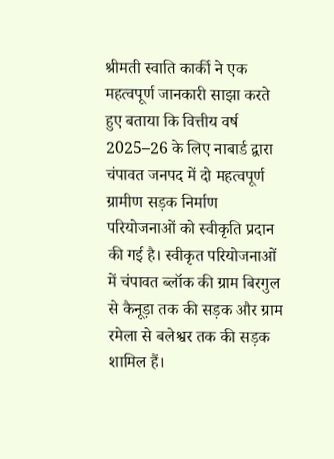श्रीमती स्वाति कार्की ने एक महत्वपूर्ण जानकारी साझा करते हुए बताया कि वित्तीय वर्ष 2025–26 के लिए नाबार्ड द्वारा चंपावत जनपद में दो महत्वपूर्ण ग्रामीण सड़क निर्माण परियोजनाओं को स्वीकृति प्रदान की गई है। स्वीकृत परियोजनाओं में चंपावत ब्लॉक की ग्राम बिरगुल से कैनूड़ा तक की सड़क और ग्राम रमेला से बलेश्वर तक की सड़क शामिल हैं।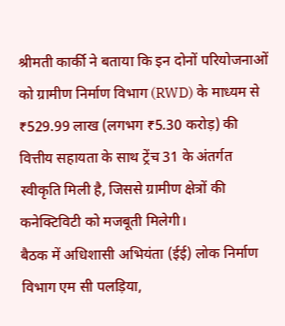श्रीमती कार्की ने बताया कि इन दोनों परियोजनाओं को ग्रामीण निर्माण विभाग (RWD) के माध्यम से ₹529.99 लाख (लगभग ₹5.30 करोड़) की वित्तीय सहायता के साथ ट्रेंच 31 के अंतर्गत स्वीकृति मिली है, जिससे ग्रामीण क्षेत्रों की कनेक्टिविटी को मजबूती मिलेगी।
बैठक में अधिशासी अभियंता (ईई) लोक निर्माण विभाग एम सी पलड़िया,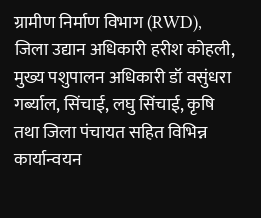ग्रामीण निर्माण विभाग (RWD), जिला उद्यान अधिकारी हरीश कोहली, मुख्य पशुपालन अधिकारी डॉ वसुंधरा गर्ब्याल, सिंचाई, लघु सिंचाई, कृषि तथा जिला पंचायत सहित विभिन्न कार्यान्वयन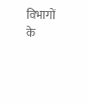विभागों के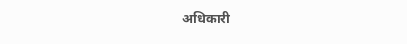अधिकारी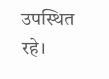उपस्थित रहे।